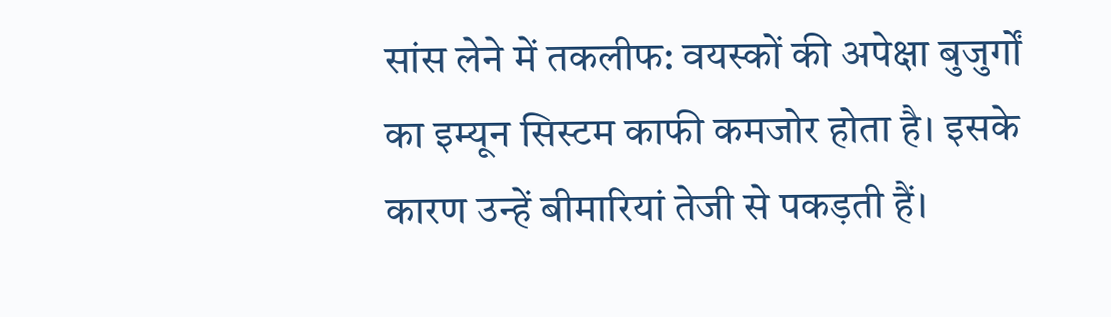सांस लेने में तकलीफ: वयस्कों की अपेक्षा बुजुर्गों का इम्यून सिस्टम काफी कमजोर होता है। इसके कारण उन्हें बीमारियां तेजी से पकड़ती हैं।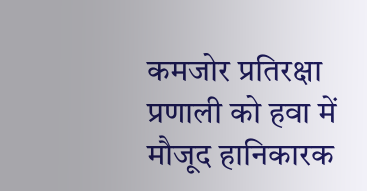कमजोर प्रतिरक्षा प्रणाली को हवा में मौजूद हानिकारक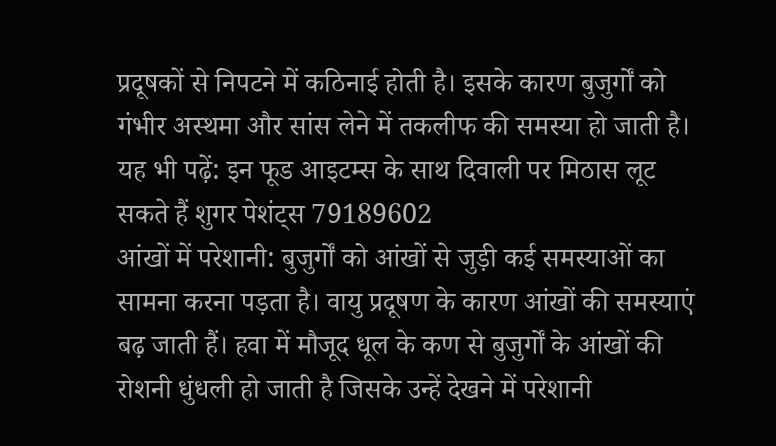प्रदूषकों से निपटने में कठिनाई होती है। इसके कारण बुजुर्गों को गंभीर अस्थमा और सांस लेने में तकलीफ की समस्या हो जाती है।
यह भी पढ़ें: इन फूड आइटम्स के साथ दिवाली पर मिठास लूट सकते हैं शुगर पेशंट्स 79189602
आंखों में परेशानी: बुजुर्गों को आंखों से जुड़ी कई समस्याओं का सामना करना पड़ता है। वायु प्रदूषण के कारण आंखों की समस्याएं बढ़ जाती हैं। हवा में मौजूद धूल के कण से बुजुर्गों के आंखों की रोशनी धुंधली हो जाती है जिसके उन्हें देखने में परेशानी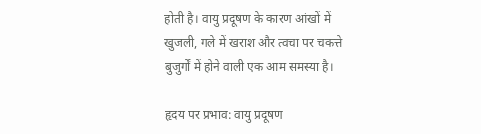होती है। वायु प्रदूषण के कारण आंखों में खुजली, गले में खराश और त्वचा पर चकत्ते बुजुर्गों में होने वाली एक आम समस्या है।

हृदय पर प्रभाव: वायु प्रदूषण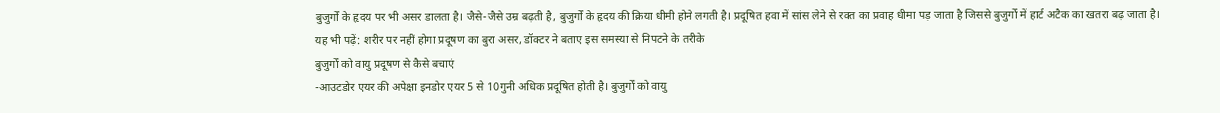बुजुर्गों के हृदय पर भी असर डालता है। जैसे-जैसे उम्र बढ़ती है, बुजुर्गों के हृदय की क्रिया धीमी होने लगती है। प्रदूषित हवा में सांस लेने से रक्त का प्रवाह धीमा पड़ जाता है जिससे बुजुर्गों में हार्ट अटैक का खतरा बढ़ जाता है।
यह भी पढ़ें: शरीर पर नहीं होगा प्रदूषण का बुरा असर, डॉक्टर ने बताए इस समस्या से निपटने के तरीके
बुजुर्गों को वायु प्रदूषण से कैसे बचाएं
-आउटडोर एयर की अपेक्षा इनडोर एयर 5 से 10गुनी अधिक प्रदूषित होती है। बुजुर्गों को वायु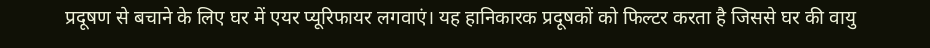प्रदूषण से बचाने के लिए घर में एयर प्यूरिफायर लगवाएं। यह हानिकारक प्रदूषकों को फिल्टर करता है जिससे घर की वायु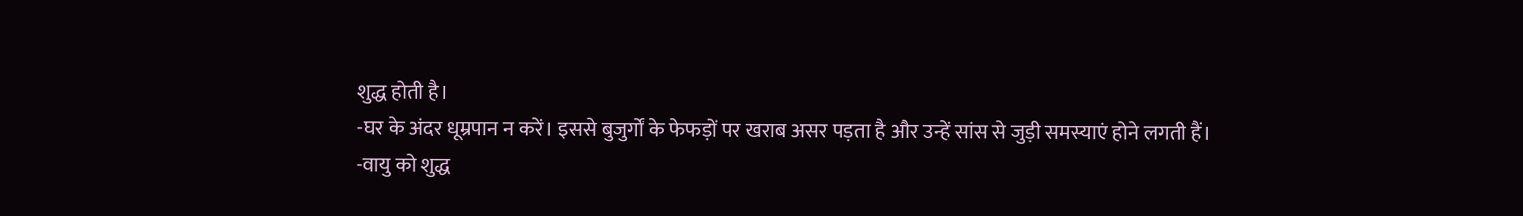शुद्ध होती है।
-घर के अंदर धूम्रपान न करें। इससे बुजुर्गों के फेफड़ों पर खराब असर पड़ता है और उन्हें सांस से जुड़ी समस्याएं होने लगती हैं।
-वायु को शुद्ध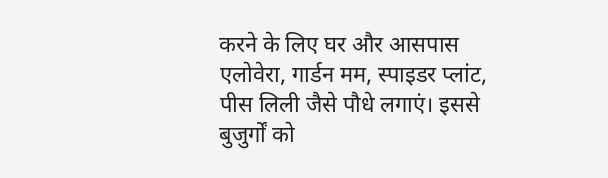करने के लिए घर और आसपास एलोवेरा, गार्डन मम, स्पाइडर प्लांट, पीस लिली जैसे पौधे लगाएं। इससे बुजुर्गों को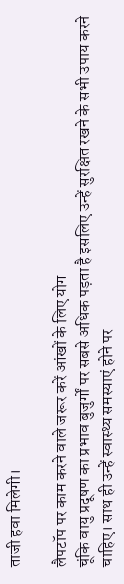ताजी हवा मिलेगी।

लैपटॉप पर काम करने वाले जरूर करें आंखों के लिए योग
चूंकि वायु प्रदूषण का प्रभाव बुजुर्गों पर सबसे अधिक पड़ता है इसलिए उन्हें सुरक्षित रखने के सभी उपाय करने चाहिए। साथ ही उन्हें स्वास्थ्य समस्याएं होने पर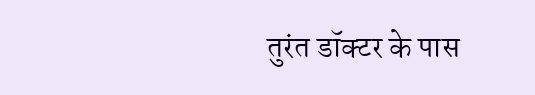तुरंत डॉक्टर के पास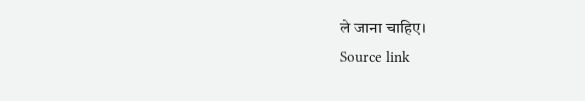ले जाना चाहिए।
Source link